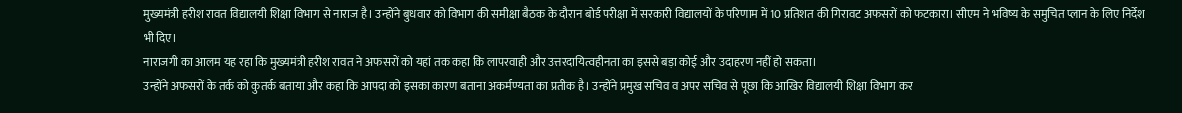मुख्यमंत्री हरीश रावत विद्यालयी शिक्षा विभाग से नाराज है। उन्होंने बुधवार को विभाग की समीक्षा बैठक के दौरान बोर्ड परीक्षा में सरकारी विद्यालयों के परिणाम में 10 प्रतिशत की गिरावट अफसरों को फटकारा। सीएम ने भविष्य के समुचित प्लान के लिए निर्देश भी दिए।
नाराजगी का आलम यह रहा कि मुख्यमंत्री हरीश रावत ने अफसरों को यहां तक कहा कि लापरवाही और उत्तरदायित्वहीनता का इससे बड़ा कोई और उदाहरण नहीं हो सकता।
उन्होंने अफसरों के तर्क को कुतर्क बताया और कहा कि आपदा को इसका कारण बताना अकर्मण्यता का प्रतीक है। उन्होंने प्रमुख सचिव व अपर सचिव से पूछा कि आखिर विद्यालयी शिक्षा विभाग कर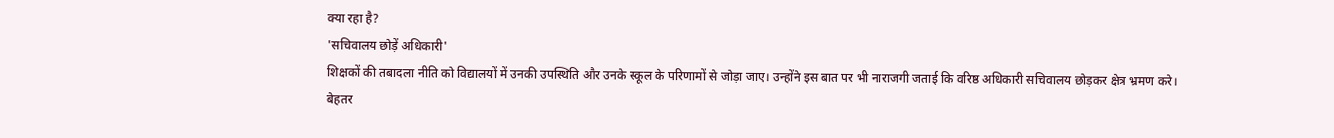क्या रहा है?
'सचिवालय छोड़ें अधिकारी'
शिक्षकों की तबादला नीति को विद्यालयों में उनकी उपस्थिति और उनके स्कूल के परिणामों से जोड़ा जाए। उन्होंने इस बात पर भी नाराजगी जताई कि वरिष्ठ अधिकारी सचिवालय छोड़कर क्षेत्र भ्रमण करे।
बेहतर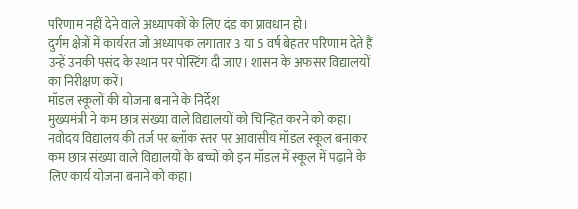परिणाम नहीं देने वाले अध्यापकों के लिए दंड का प्रावधान हो।
दुर्गम क्षेत्रों में कार्यरत जो अध्यापक लगातार 3 या 5 वर्ष बेहतर परिणाम देते हैं उन्हें उनकी पसंद के स्थान पर पोस्टिंग दी जाए। शासन के अफसर विद्यालयों का निरीक्षण करें।
मॉडल स्कूलों की योजना बनाने के निर्देश
मुख्यमंत्री ने कम छात्र संख्या वाले विद्यालयों को चिन्हित करने को कहा। नवोदय विद्यालय की तर्ज पर ब्लॉक स्तर पर आवासीय मॉडल स्कूल बनाकर कम छात्र संख्या वाले विद्यालयों के बच्चों को इन मॉडल में स्कूल में पढ़ाने के लिए कार्य योजना बनाने को कहा।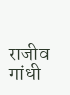राजीव गांधी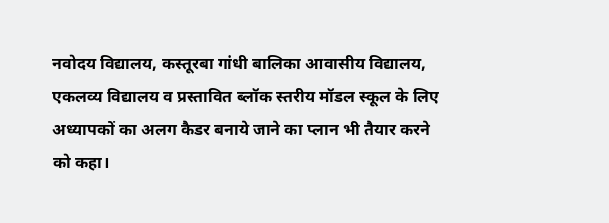नवोदय विद्यालय, कस्तूरबा गांधी बालिका आवासीय विद्यालय, एकलव्य विद्यालय व प्रस्तावित ब्लॉक स्तरीय मॉडल स्कूल के लिए अध्यापकों का अलग कैडर बनाये जाने का प्लान भी तैयार करने को कहा।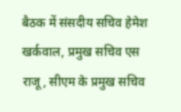बैठक में संसदीय सचिव हेमेश खर्कवाल, प्रमुख सचिव एस राजू, सीएम के प्रमुख सचिव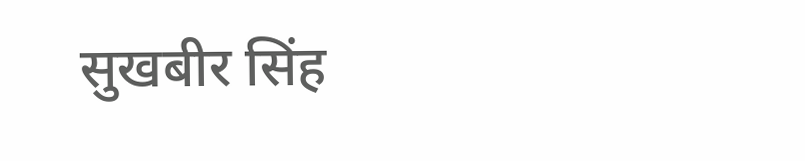सुखबीर सिंह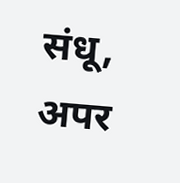संधू, अपर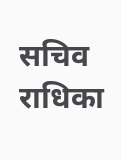सचिव राधिका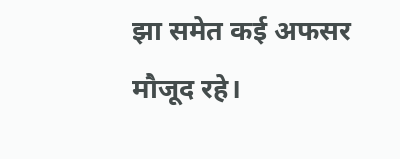झा समेत कई अफसर मौजूद रहे।